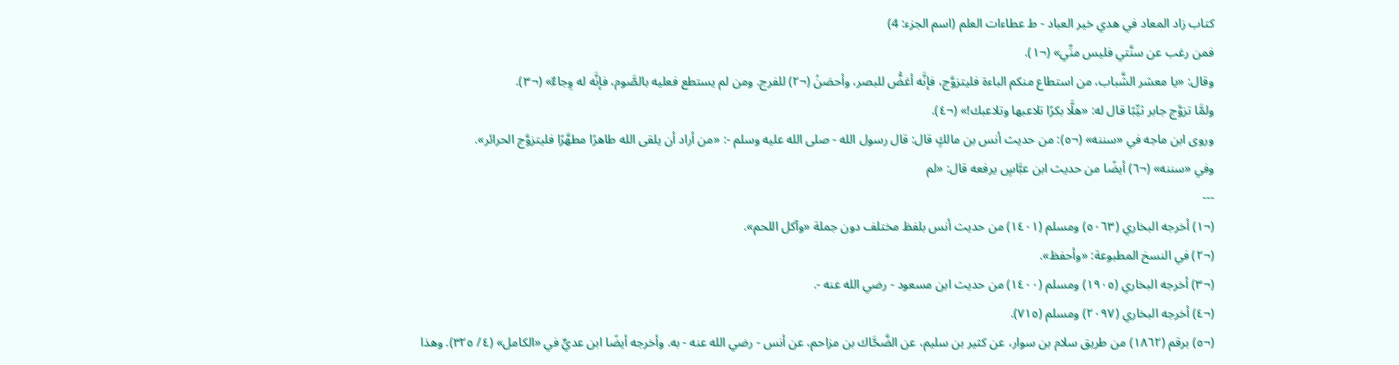كتاب زاد المعاد في هدي خير العباد - ط عطاءات العلم (اسم الجزء: 4)
فمن رغب عن سنَّتي فليس منِّي» (¬١).
وقال: «يا معشر الشَّباب، من استطاع منكم الباءة فليتزوَّج، فإنَّه أغضُّ للبصر، وأحصَنُ (¬٢) للفرج. ومن لم يستطع فعليه بالصَّوم، فإنَّه له وِجاءٌ» (¬٣).
ولمَّا تزوَّج جابر ثيِّبًا قال له: «هلَّا بكرًا تلاعبها وتلاعبك!» (¬٤).
وروى ابن ماجه في «سننه» (¬٥): من حديث أنس بن مالكٍ قال: قال رسول الله - صلى الله عليه وسلم -: «من أراد أن يلقى الله طاهرًا مطهَّرًا فليتزوَّج الحرائر».
وفي «سننه» (¬٦) أيضًا من حديث ابن عبَّاسٍ يرفعه قال: «لم
---
(¬١) أخرجه البخاري (٥٠٦٣) ومسلم (١٤٠١) من حديث أنس بلفظ مختلف دون جملة «وآكل اللحم».
(¬٢) في النسخ المطبوعة: «وأحفظ».
(¬٣) أخرجه البخاري (١٩٠٥) ومسلم (١٤٠٠) من حديث ابن مسعود - رضي الله عنه -.
(¬٤) أخرجه البخاري (٢٠٩٧) ومسلم (٧١٥).
(¬٥) برقم (١٨٦٢) من طريق سلام بن سوار، عن كثير بن سليم، عن الضَّحَّاك بن مزاحم، عن أنس - رضي الله عنه - به. وأخرجه أيضًا ابن عديٍّ في «الكامل» (٤/ ٣٢٥). وهذا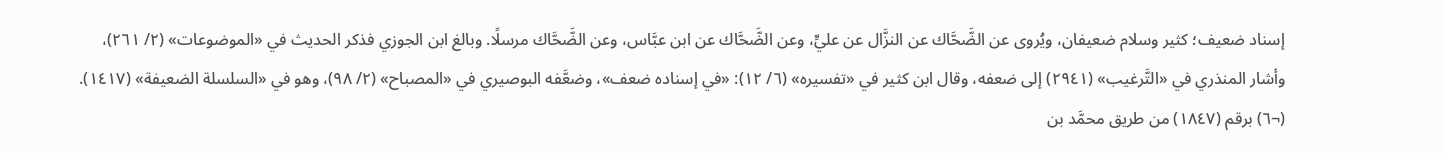إسناد ضعيف؛ كثير وسلام ضعيفان، ويُروى عن الضَّحَّاك عن النزَّال عن عليٍّ، وعن الضَّحَّاك عن ابن عبَّاس، وعن الضَّحَّاك مرسلًا. وبالغ ابن الجوزي فذكر الحديث في «الموضوعات» (٢/ ٢٦١)، وأشار المنذري في «التَّرغيب» (٢٩٤١) إلى ضعفه، وقال ابن كثير في «تفسيره» (٦/ ١٢): «في إسناده ضعف»، وضعَّفه البوصيري في «المصباح» (٢/ ٩٨)، وهو في «السلسلة الضعيفة» (١٤١٧).
(¬٦) برقم (١٨٤٧) من طريق محمَّد بن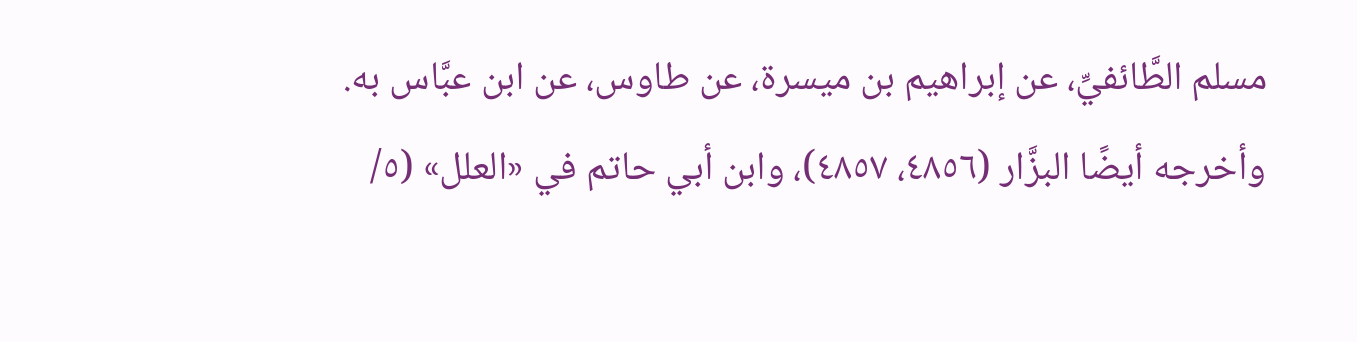مسلم الطَّائفيِّ، عن إبراهيم بن ميسرة، عن طاوس، عن ابن عبَّاس به. وأخرجه أيضًا البزَّار (٤٨٥٦، ٤٨٥٧)، وابن أبي حاتم في «العلل» (٥/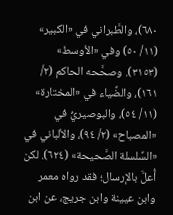٦٨٠)، والطَّبراني في «الكبير» (١١/ ٥٠) وفي «الأوسط» (٣١٥٣). وصحَّحه الحاكم (٢/ ١٦١)، والضِّياء في «المختارة» (١١/ ٥٤)، والبوصيريُّ في «المصباح» (٢/ ٩٤)، والألباني في «السِّلسلة الصَّحيحة» (٦٢٤). لكن أُعلَّ بالإرسال؛ فقد رواه معمر وابن عيينة وابن جريج، عن ابن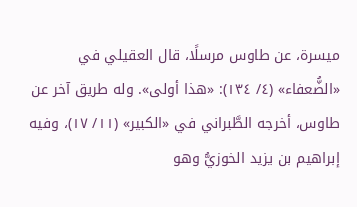ميسرة، عن طاوس مرسلًا، قال العقيلي في «الضُّعفاء» (٤/ ١٣٤): «هذا أولى». وله طريق آخر عن طاوس، أخرجه الطَّبراني في «الكبير» (١١/ ١٧)، وفيه إبراهيم بن يزيد الخوزيُّ وهو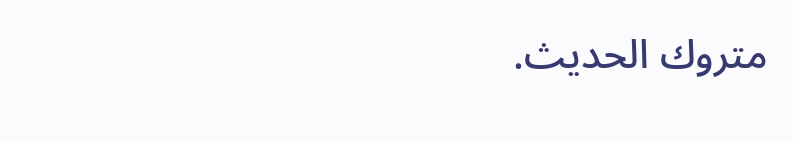متروك الحديث.